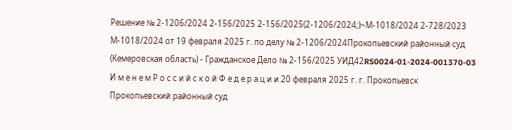Решение № 2-1206/2024 2-156/2025 2-156/2025(2-1206/2024;)~М-1018/2024 2-728/2023 М-1018/2024 от 19 февраля 2025 г. по делу № 2-1206/2024Прокопьевский районный суд (Кемеровская область) - Гражданское Дело № 2-156/2025 УИД42RS0024-01-2024-001370-03 И м е н е м Р о с с и й с к о й Ф е д е р а ц и и 20 февраля 2025 г. г. Прокопьевск Прокопьевский районный суд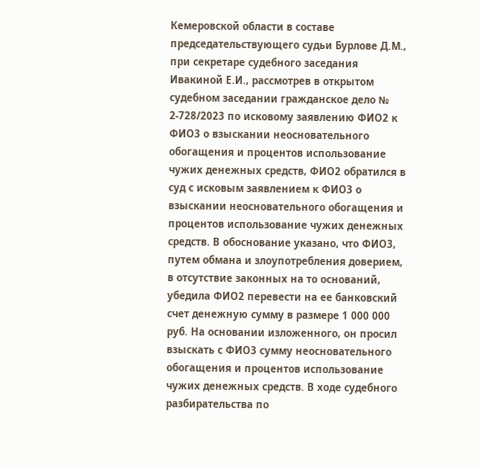Кемеровской области в составе председательствующего судьи Бурлове Д.М., при секретаре судебного заседания Ивакиной Е.И., рассмотрев в открытом судебном заседании гражданское дело № 2-728/2023 по исковому заявлению ФИО2 к ФИО3 о взыскании неосновательного обогащения и процентов использование чужих денежных средств, ФИО2 обратился в суд с исковым заявлением к ФИО3 о взыскании неосновательного обогащения и процентов использование чужих денежных средств. В обоснование указано, что ФИО3, путем обмана и злоупотребления доверием, в отсутствие законных на то оснований, убедила ФИО2 перевести на ее банковский счет денежную сумму в размере 1 000 000 руб. На основании изложенного, он просил взыскать с ФИО3 сумму неосновательного обогащения и процентов использование чужих денежных средств. В ходе судебного разбирательства по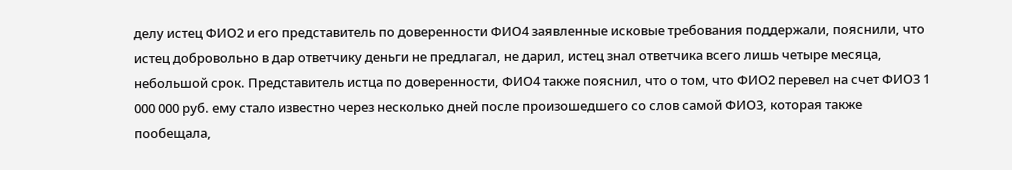делу истец ФИО2 и его представитель по доверенности ФИО4 заявленные исковые требования поддержали, пояснили, что истец добровольно в дар ответчику деньги не предлагал, не дарил, истец знал ответчика всего лишь четыре месяца, небольшой срок. Представитель истца по доверенности, ФИО4 также пояснил, что о том, что ФИО2 перевел на счет ФИО3 1 000 000 руб. ему стало известно через несколько дней после произошедшего со слов самой ФИО3, которая также пообещала,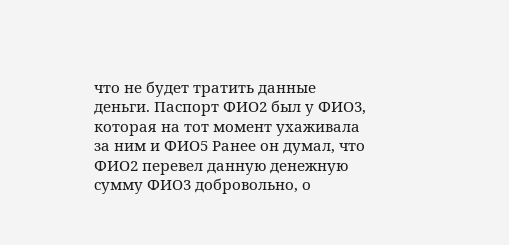что не будет тратить данные деньги. Паспорт ФИО2 был у ФИО3, которая на тот момент ухаживала за ним и ФИО5 Ранее он думал, что ФИО2 перевел данную денежную сумму ФИО3 добровольно, о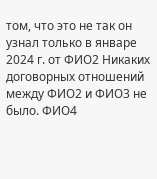том, что это не так он узнал только в январе 2024 г. от ФИО2 Никаких договорных отношений между ФИО2 и ФИО3 не было. ФИО4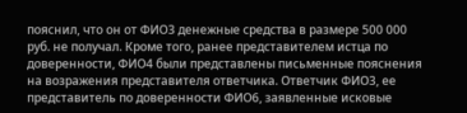пояснил, что он от ФИО3 денежные средства в размере 500 000 руб. не получал. Кроме того, ранее представителем истца по доверенности, ФИО4 были представлены письменные пояснения на возражения представителя ответчика. Ответчик ФИО3, ее представитель по доверенности ФИО6, заявленные исковые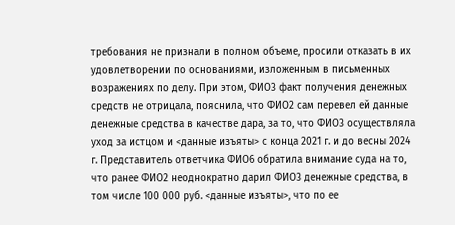требования не признали в полном объеме, просили отказать в их удовлетворении по основаниями, изложенным в письменных возражениях по делу. При этом, ФИО3 факт получения денежных средств не отрицала, пояснила, что ФИО2 сам перевел ей данные денежные средства в качестве дара, за то, что ФИО3 осуществляла уход за истцом и <данные изъяты> с конца 2021 г. и до весны 2024 г. Представитель ответчика ФИО6 обратила внимание суда на то, что ранее ФИО2 неоднократно дарил ФИО3 денежные средства, в том числе 100 000 руб. <данные изъяты>, что по ее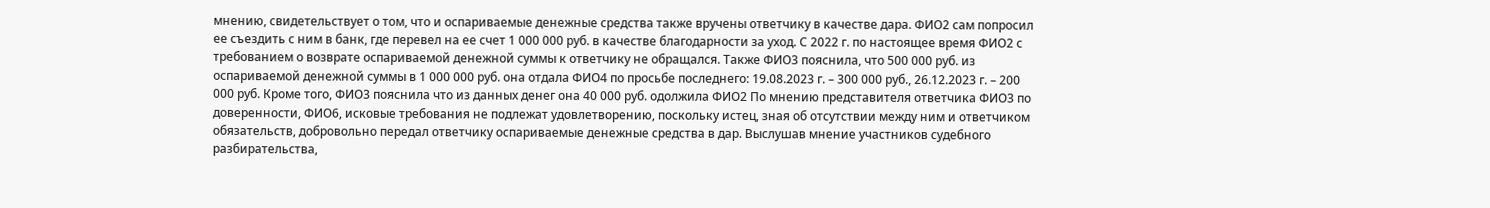мнению, свидетельствует о том, что и оспариваемые денежные средства также вручены ответчику в качестве дара. ФИО2 сам попросил ее съездить с ним в банк, где перевел на ее счет 1 000 000 руб. в качестве благодарности за уход. С 2022 г. по настоящее время ФИО2 с требованием о возврате оспариваемой денежной суммы к ответчику не обращался. Также ФИО3 пояснила, что 500 000 руб. из оспариваемой денежной суммы в 1 000 000 руб. она отдала ФИО4 по просьбе последнего: 19.08.2023 г. – 300 000 руб., 26.12.2023 г. – 200 000 руб. Кроме того, ФИО3 пояснила что из данных денег она 40 000 руб. одолжила ФИО2 По мнению представителя ответчика ФИО3 по доверенности, ФИО6, исковые требования не подлежат удовлетворению, поскольку истец, зная об отсутствии между ним и ответчиком обязательств, добровольно передал ответчику оспариваемые денежные средства в дар. Выслушав мнение участников судебного разбирательства,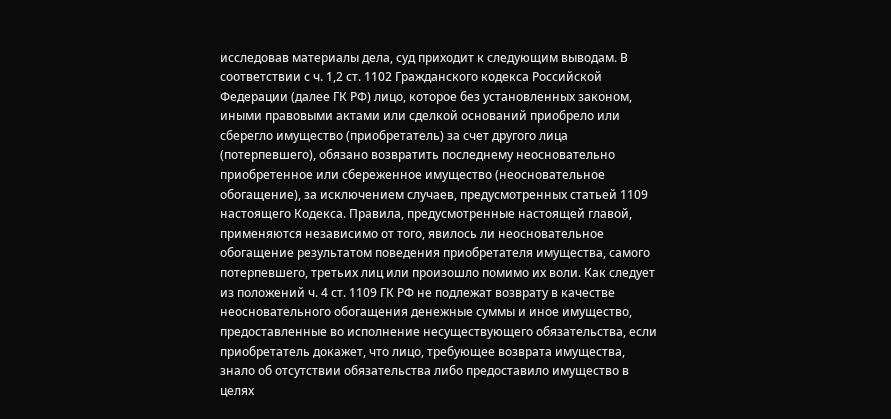исследовав материалы дела, суд приходит к следующим выводам. В соответствии с ч. 1,2 ст. 1102 Гражданского кодекса Российской Федерации (далее ГК РФ) лицо, которое без установленных законом, иными правовыми актами или сделкой оснований приобрело или сберегло имущество (приобретатель) за счет другого лица (потерпевшего), обязано возвратить последнему неосновательно приобретенное или сбереженное имущество (неосновательное обогащение), за исключением случаев, предусмотренных статьей 1109 настоящего Кодекса. Правила, предусмотренные настоящей главой, применяются независимо от того, явилось ли неосновательное обогащение результатом поведения приобретателя имущества, самого потерпевшего, третьих лиц или произошло помимо их воли. Как следует из положений ч. 4 ст. 1109 ГК РФ не подлежат возврату в качестве неосновательного обогащения денежные суммы и иное имущество, предоставленные во исполнение несуществующего обязательства, если приобретатель докажет, что лицо, требующее возврата имущества, знало об отсутствии обязательства либо предоставило имущество в целях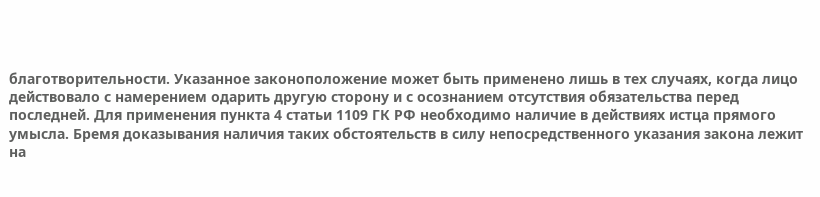благотворительности. Указанное законоположение может быть применено лишь в тех случаях, когда лицо действовало с намерением одарить другую сторону и с осознанием отсутствия обязательства перед последней. Для применения пункта 4 статьи 1109 ГК РФ необходимо наличие в действиях истца прямого умысла. Бремя доказывания наличия таких обстоятельств в силу непосредственного указания закона лежит на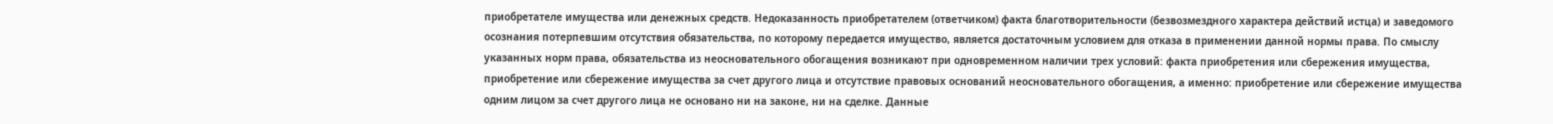приобретателе имущества или денежных средств. Недоказанность приобретателем (ответчиком) факта благотворительности (безвозмездного характера действий истца) и заведомого осознания потерпевшим отсутствия обязательства, по которому передается имущество, является достаточным условием для отказа в применении данной нормы права. По смыслу указанных норм права, обязательства из неосновательного обогащения возникают при одновременном наличии трех условий: факта приобретения или сбережения имущества, приобретение или сбережение имущества за счет другого лица и отсутствие правовых оснований неосновательного обогащения, а именно: приобретение или сбережение имущества одним лицом за счет другого лица не основано ни на законе, ни на сделке. Данные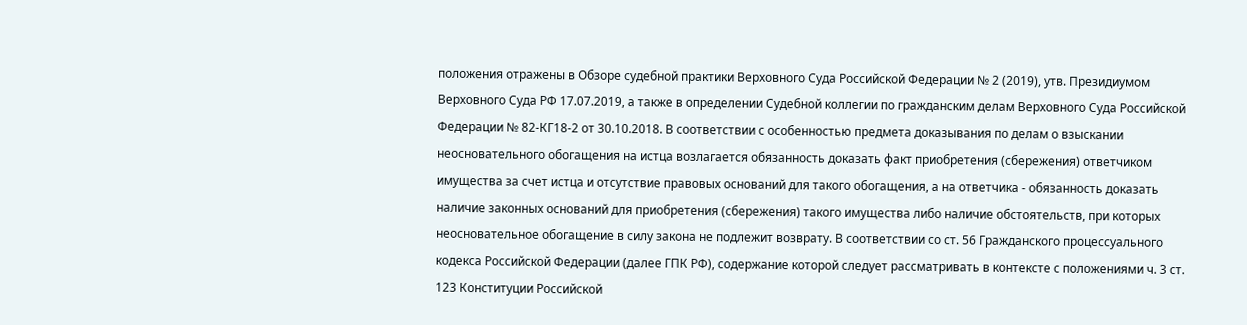положения отражены в Обзоре судебной практики Верховного Суда Российской Федерации № 2 (2019), утв. Президиумом Верховного Суда РФ 17.07.2019, а также в определении Судебной коллегии по гражданским делам Верховного Суда Российской Федерации № 82-КГ18-2 от 30.10.2018. В соответствии с особенностью предмета доказывания по делам о взыскании неосновательного обогащения на истца возлагается обязанность доказать факт приобретения (сбережения) ответчиком имущества за счет истца и отсутствие правовых оснований для такого обогащения, а на ответчика - обязанность доказать наличие законных оснований для приобретения (сбережения) такого имущества либо наличие обстоятельств, при которых неосновательное обогащение в силу закона не подлежит возврату. В соответствии со ст. 56 Гражданского процессуального кодекса Российской Федерации (далее ГПК РФ), содержание которой следует рассматривать в контексте с положениями ч. 3 ст. 123 Конституции Российской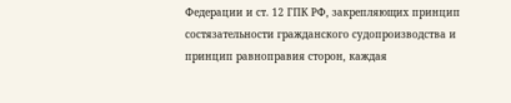Федерации и ст. 12 ГПК РФ, закрепляющих принцип состязательности гражданского судопроизводства и принцип равноправия сторон, каждая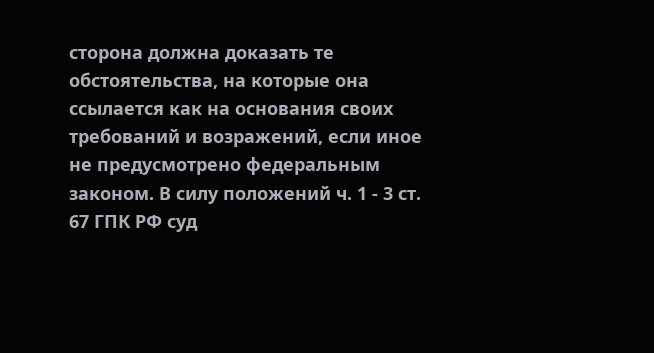сторона должна доказать те обстоятельства, на которые она ссылается как на основания своих требований и возражений, если иное не предусмотрено федеральным законом. В силу положений ч. 1 - 3 ст. 67 ГПК РФ суд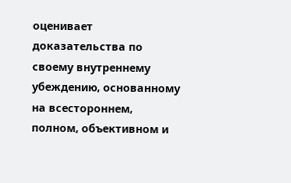оценивает доказательства по своему внутреннему убеждению, основанному на всестороннем, полном, объективном и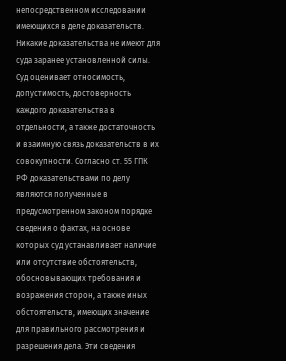непосредственном исследовании имеющихся в деле доказательств. Никакие доказательства не имеют для суда заранее установленной силы. Суд оценивает относимость, допустимость, достоверность каждого доказательства в отдельности, а также достаточность и взаимную связь доказательств в их совокупности. Согласно ст. 55 ГПК РФ доказательствами по делу являются полученные в предусмотренном законом порядке сведения о фактах, на основе которых суд устанавливает наличие или отсутствие обстоятельств, обосновывающих требования и возражения сторон, а также иных обстоятельств, имеющих значение для правильного рассмотрения и разрешения дела. Эти сведения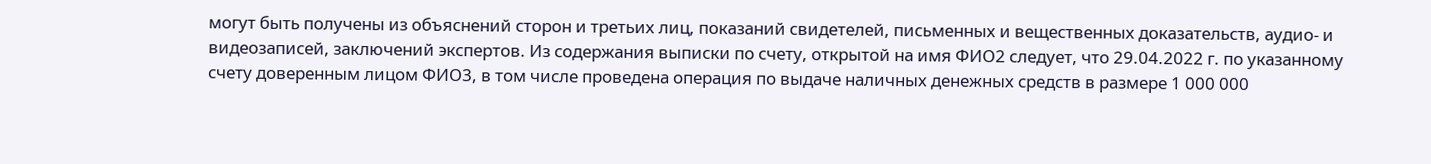могут быть получены из объяснений сторон и третьих лиц, показаний свидетелей, письменных и вещественных доказательств, аудио- и видеозаписей, заключений экспертов. Из содержания выписки по счету, открытой на имя ФИО2 следует, что 29.04.2022 г. по указанному счету доверенным лицом ФИО3, в том числе проведена операция по выдаче наличных денежных средств в размере 1 000 000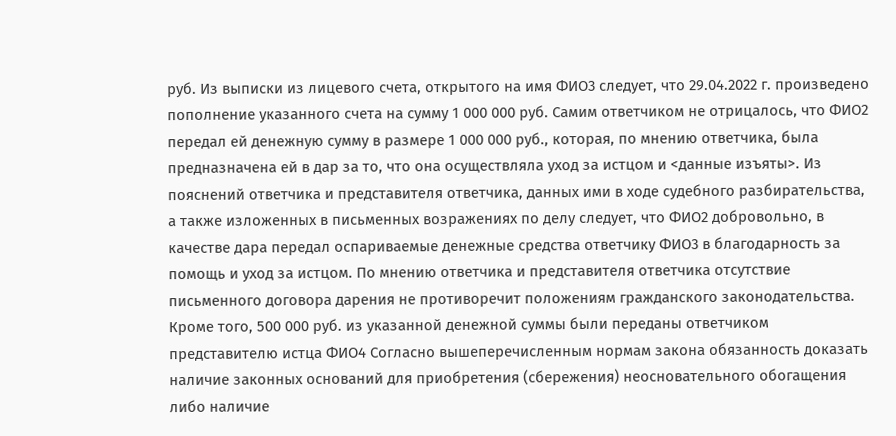руб. Из выписки из лицевого счета, открытого на имя ФИО3 следует, что 29.04.2022 г. произведено пополнение указанного счета на сумму 1 000 000 руб. Самим ответчиком не отрицалось, что ФИО2 передал ей денежную сумму в размере 1 000 000 руб., которая, по мнению ответчика, была предназначена ей в дар за то, что она осуществляла уход за истцом и <данные изъяты>. Из пояснений ответчика и представителя ответчика, данных ими в ходе судебного разбирательства, а также изложенных в письменных возражениях по делу следует, что ФИО2 добровольно, в качестве дара передал оспариваемые денежные средства ответчику ФИО3 в благодарность за помощь и уход за истцом. По мнению ответчика и представителя ответчика отсутствие письменного договора дарения не противоречит положениям гражданского законодательства. Кроме того, 500 000 руб. из указанной денежной суммы были переданы ответчиком представителю истца ФИО4 Согласно вышеперечисленным нормам закона обязанность доказать наличие законных оснований для приобретения (сбережения) неосновательного обогащения либо наличие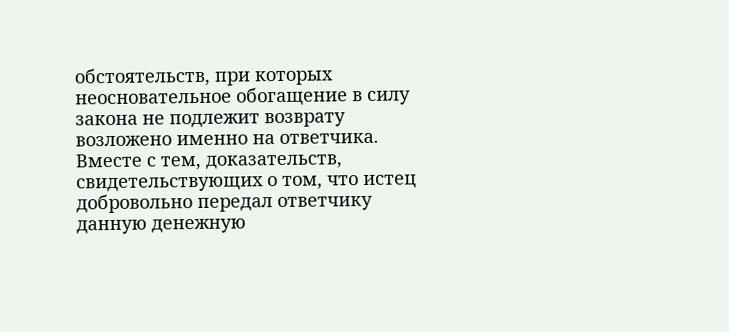обстоятельств, при которых неосновательное обогащение в силу закона не подлежит возврату возложено именно на ответчика. Вместе с тем, доказательств, свидетельствующих о том, что истец добровольно передал ответчику данную денежную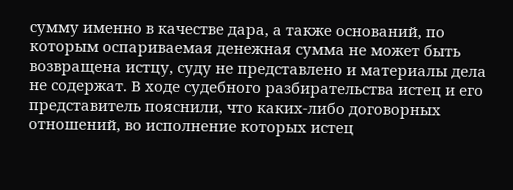сумму именно в качестве дара, а также оснований, по которым оспариваемая денежная сумма не может быть возвращена истцу, суду не представлено и материалы дела не содержат. В ходе судебного разбирательства истец и его представитель пояснили, что каких-либо договорных отношений, во исполнение которых истец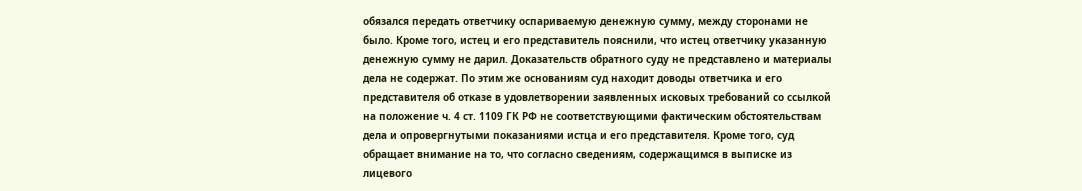обязался передать ответчику оспариваемую денежную сумму, между сторонами не было. Кроме того, истец и его представитель пояснили, что истец ответчику указанную денежную сумму не дарил. Доказательств обратного суду не представлено и материалы дела не содержат. По этим же основаниям суд находит доводы ответчика и его представителя об отказе в удовлетворении заявленных исковых требований со ссылкой на положение ч. 4 ст. 1109 ГК РФ не соответствующими фактическим обстоятельствам дела и опровергнутыми показаниями истца и его представителя. Кроме того, суд обращает внимание на то, что согласно сведениям, содержащимся в выписке из лицевого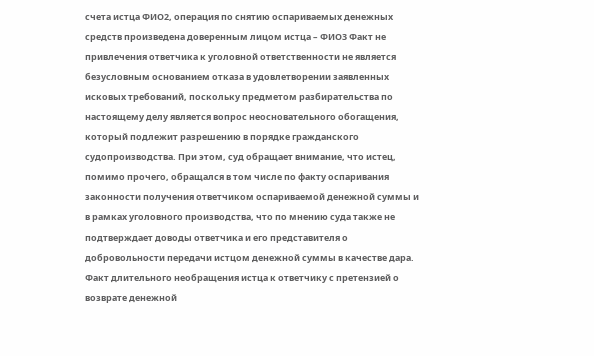счета истца ФИО2, операция по снятию оспариваемых денежных средств произведена доверенным лицом истца – ФИО3 Факт не привлечения ответчика к уголовной ответственности не является безусловным основанием отказа в удовлетворении заявленных исковых требований, поскольку предметом разбирательства по настоящему делу является вопрос неосновательного обогащения, который подлежит разрешению в порядке гражданского судопроизводства. При этом, суд обращает внимание, что истец, помимо прочего, обращался в том числе по факту оспаривания законности получения ответчиком оспариваемой денежной суммы и в рамках уголовного производства, что по мнению суда также не подтверждает доводы ответчика и его представителя о добровольности передачи истцом денежной суммы в качестве дара. Факт длительного необращения истца к ответчику с претензией о возврате денежной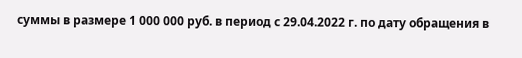суммы в размере 1 000 000 руб. в период с 29.04.2022 г. по дату обращения в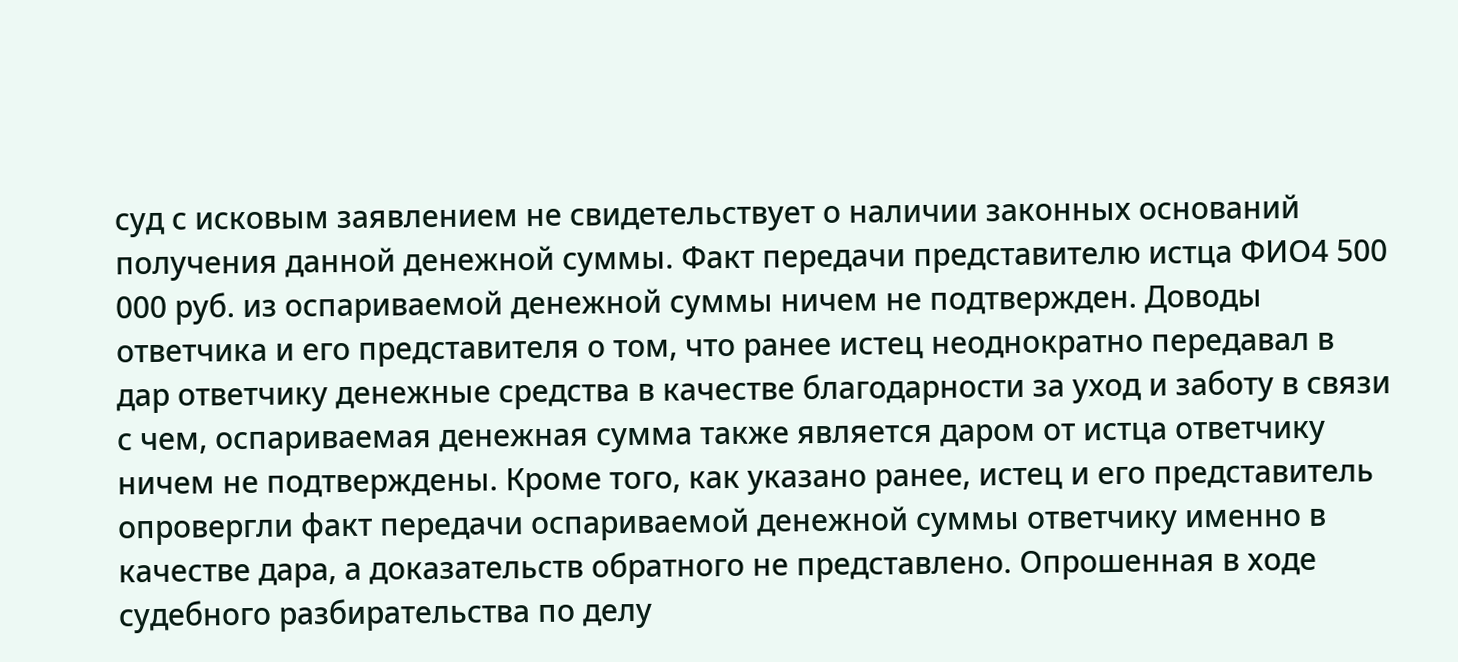суд с исковым заявлением не свидетельствует о наличии законных оснований получения данной денежной суммы. Факт передачи представителю истца ФИО4 500 000 руб. из оспариваемой денежной суммы ничем не подтвержден. Доводы ответчика и его представителя о том, что ранее истец неоднократно передавал в дар ответчику денежные средства в качестве благодарности за уход и заботу в связи с чем, оспариваемая денежная сумма также является даром от истца ответчику ничем не подтверждены. Кроме того, как указано ранее, истец и его представитель опровергли факт передачи оспариваемой денежной суммы ответчику именно в качестве дара, а доказательств обратного не представлено. Опрошенная в ходе судебного разбирательства по делу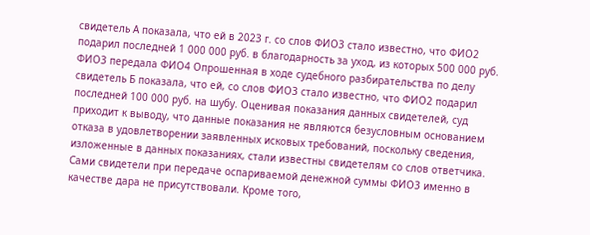свидетель А показала, что ей в 2023 г. со слов ФИО3 стало известно, что ФИО2 подарил последней 1 000 000 руб. в благодарность за уход, из которых 500 000 руб. ФИО3 передала ФИО4 Опрошенная в ходе судебного разбирательства по делу свидетель Б показала, что ей, со слов ФИО3 стало известно, что ФИО2 подарил последней 100 000 руб. на шубу. Оценивая показания данных свидетелей, суд приходит к выводу, что данные показания не являются безусловным основанием отказа в удовлетворении заявленных исковых требований, поскольку сведения, изложенные в данных показаниях, стали известны свидетелям со слов ответчика. Сами свидетели при передаче оспариваемой денежной суммы ФИО3 именно в качестве дара не присутствовали. Кроме того,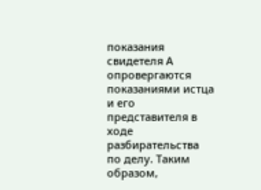показания свидетеля А опровергаются показаниями истца и его представителя в ходе разбирательства по делу. Таким образом,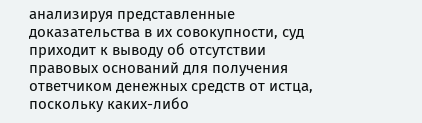анализируя представленные доказательства в их совокупности, суд приходит к выводу об отсутствии правовых оснований для получения ответчиком денежных средств от истца, поскольку каких-либо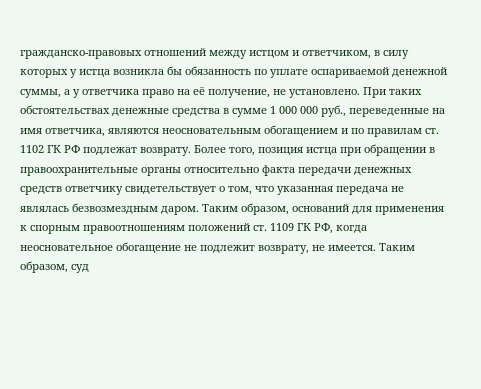гражданско-правовых отношений между истцом и ответчиком, в силу которых у истца возникла бы обязанность по уплате оспариваемой денежной суммы, а у ответчика право на её получение, не установлено. При таких обстоятельствах денежные средства в сумме 1 000 000 руб., переведенные на имя ответчика, являются неосновательным обогащением и по правилам ст. 1102 ГК РФ подлежат возврату. Более того, позиция истца при обращении в правоохранительные органы относительно факта передачи денежных средств ответчику свидетельствует о том, что указанная передача не являлась безвозмездным даром. Таким образом, оснований для применения к спорным правоотношениям положений ст. 1109 ГК РФ, когда неосновательное обогащение не подлежит возврату, не имеется. Таким образом, суд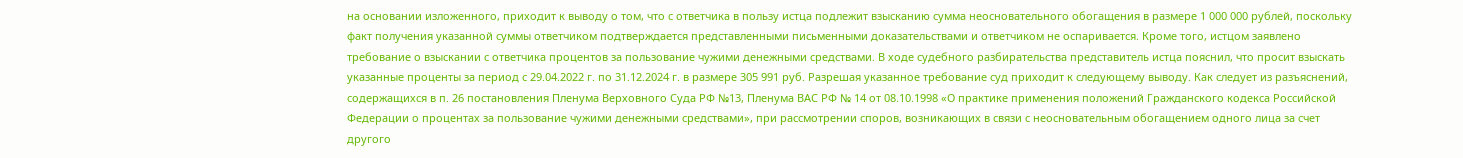на основании изложенного, приходит к выводу о том, что с ответчика в пользу истца подлежит взысканию сумма неосновательного обогащения в размере 1 000 000 рублей, поскольку факт получения указанной суммы ответчиком подтверждается представленными письменными доказательствами и ответчиком не оспаривается. Кроме того, истцом заявлено требование о взыскании с ответчика процентов за пользование чужими денежными средствами. В ходе судебного разбирательства представитель истца пояснил, что просит взыскать указанные проценты за период с 29.04.2022 г. по 31.12.2024 г. в размере 305 991 руб. Разрешая указанное требование суд приходит к следующему выводу. Как следует из разъяснений, содержащихся в п. 26 постановления Пленума Верховного Суда РФ №13, Пленума ВАС РФ № 14 от 08.10.1998 «О практике применения положений Гражданского кодекса Российской Федерации о процентах за пользование чужими денежными средствами», при рассмотрении споров, возникающих в связи с неосновательным обогащением одного лица за счет другого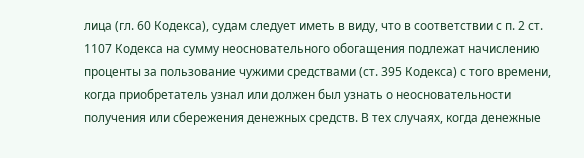лица (гл. 60 Кодекса), судам следует иметь в виду, что в соответствии с п. 2 ст. 1107 Кодекса на сумму неосновательного обогащения подлежат начислению проценты за пользование чужими средствами (ст. 395 Кодекса) с того времени, когда приобретатель узнал или должен был узнать о неосновательности получения или сбережения денежных средств. В тех случаях, когда денежные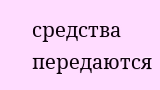средства передаются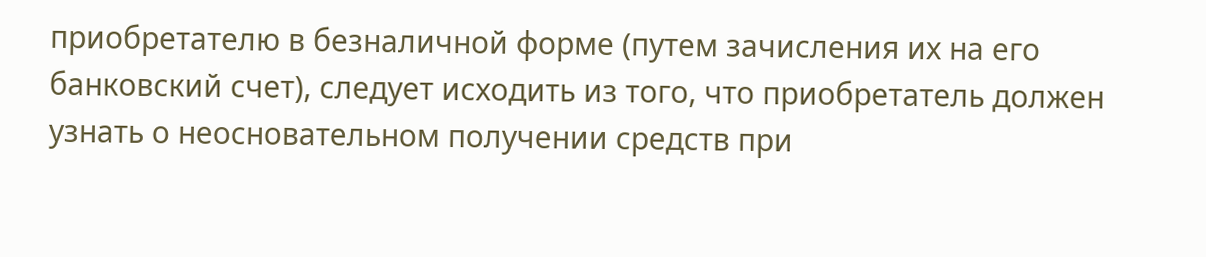приобретателю в безналичной форме (путем зачисления их на его банковский счет), следует исходить из того, что приобретатель должен узнать о неосновательном получении средств при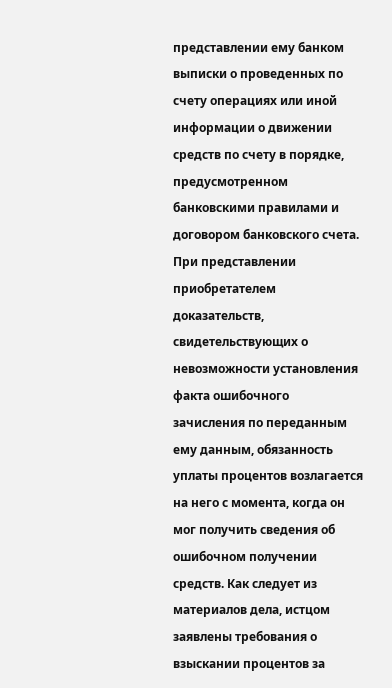представлении ему банком выписки о проведенных по счету операциях или иной информации о движении средств по счету в порядке, предусмотренном банковскими правилами и договором банковского счета. При представлении приобретателем доказательств, свидетельствующих о невозможности установления факта ошибочного зачисления по переданным ему данным, обязанность уплаты процентов возлагается на него с момента, когда он мог получить сведения об ошибочном получении средств. Как следует из материалов дела, истцом заявлены требования о взыскании процентов за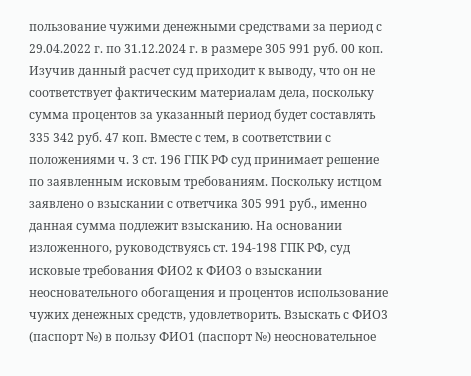пользование чужими денежными средствами за период с 29.04.2022 г. по 31.12.2024 г. в размере 305 991 руб. 00 коп. Изучив данный расчет суд приходит к выводу, что он не соответствует фактическим материалам дела, поскольку сумма процентов за указанный период будет составлять 335 342 руб. 47 коп. Вместе с тем, в соответствии с положениями ч. 3 ст. 196 ГПК РФ суд принимает решение по заявленным исковым требованиям. Поскольку истцом заявлено о взыскании с ответчика 305 991 руб., именно данная сумма подлежит взысканию. На основании изложенного, руководствуясь ст. 194-198 ГПК РФ, суд исковые требования ФИО2 к ФИО3 о взыскании неосновательного обогащения и процентов использование чужих денежных средств, удовлетворить. Взыскать с ФИО3 (паспорт №) в пользу ФИО1 (паспорт №) неосновательное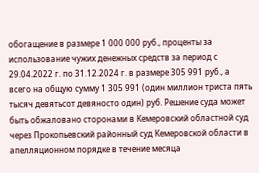обогащение в размере 1 000 000 руб., проценты за использование чужих денежных средств за период с 29.04.2022 г. по 31.12.2024 г. в размере 305 991 руб., а всего на общую сумму 1 305 991 (один миллион триста пять тысяч девятьсот девяносто один) руб. Решение суда может быть обжаловано сторонами в Кемеровский областной суд через Прокопьевский районный суд Кемеровской области в апелляционном порядке в течение месяца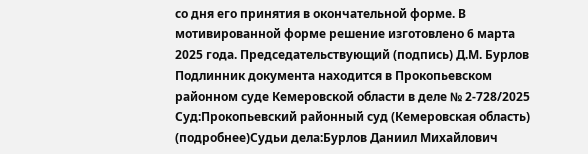со дня его принятия в окончательной форме. В мотивированной форме решение изготовлено 6 марта 2025 года. Председательствующий (подпись) Д.М. Бурлов Подлинник документа находится в Прокопьевском районном суде Кемеровской области в деле № 2-728/2025 Суд:Прокопьевский районный суд (Кемеровская область) (подробнее)Судьи дела:Бурлов Даниил Михайлович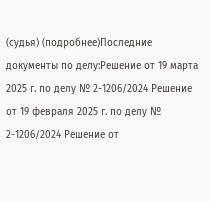(судья) (подробнее)Последние документы по делу:Решение от 19 марта 2025 г. по делу № 2-1206/2024 Решение от 19 февраля 2025 г. по делу № 2-1206/2024 Решение от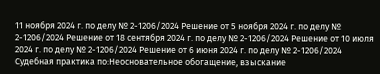11 ноября 2024 г. по делу № 2-1206/2024 Решение от 5 ноября 2024 г. по делу № 2-1206/2024 Решение от 18 сентября 2024 г. по делу № 2-1206/2024 Решение от 10 июля 2024 г. по делу № 2-1206/2024 Решение от 6 июня 2024 г. по делу № 2-1206/2024 Судебная практика по:Неосновательное обогащение, взыскание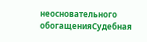неосновательного обогащенияСудебная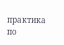практика по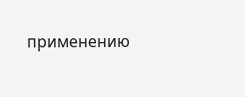применению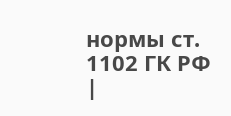нормы ст. 1102 ГК РФ |